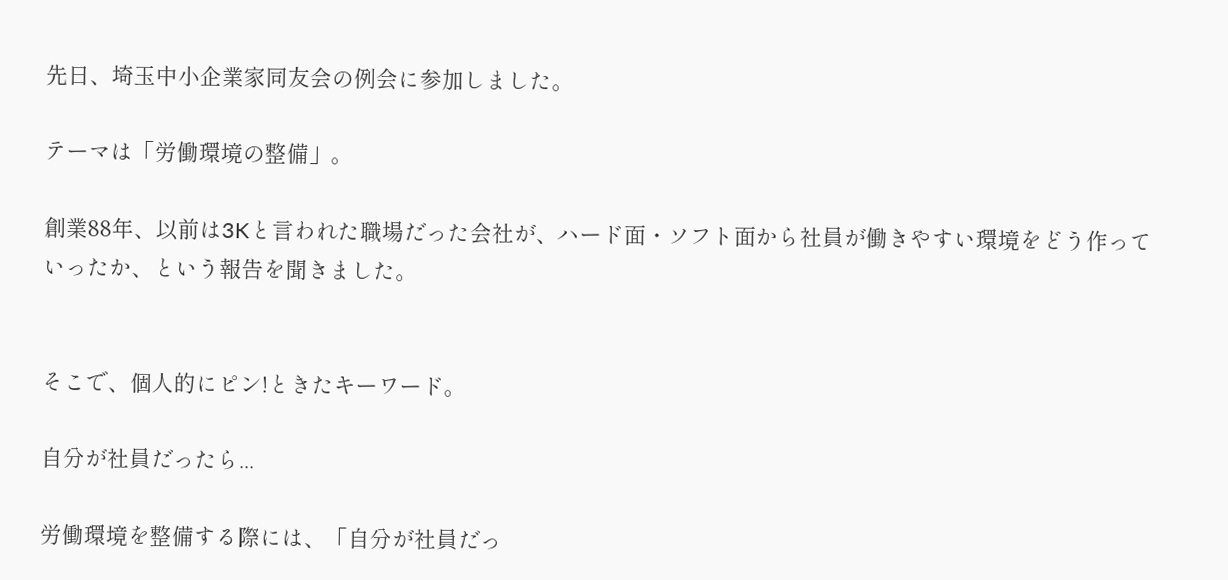先日、埼玉中小企業家同友会の例会に参加しました。

テーマは「労働環境の整備」。

創業88年、以前は3Kと言われた職場だった会社が、ハード面・ソフト面から社員が働きやすい環境をどう作っていったか、という報告を聞きました。


そこで、個人的にピン!ときたキーワード。

自分が社員だったら...

労働環境を整備する際には、「自分が社員だっ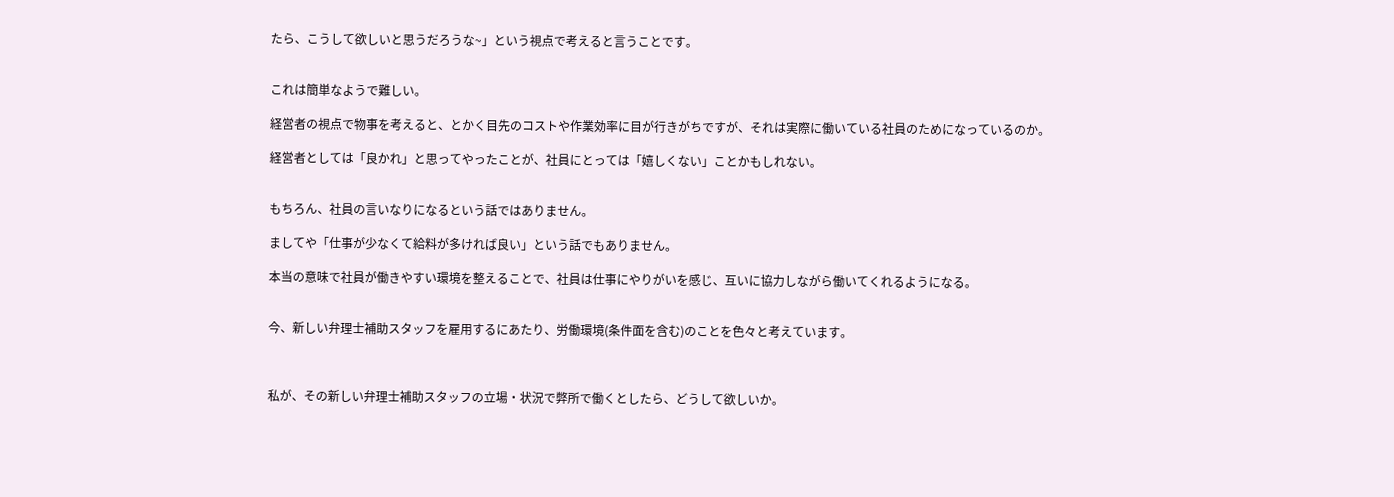たら、こうして欲しいと思うだろうな~」という視点で考えると言うことです。


これは簡単なようで難しい。

経営者の視点で物事を考えると、とかく目先のコストや作業効率に目が行きがちですが、それは実際に働いている社員のためになっているのか。

経営者としては「良かれ」と思ってやったことが、社員にとっては「嬉しくない」ことかもしれない。


もちろん、社員の言いなりになるという話ではありません。

ましてや「仕事が少なくて給料が多ければ良い」という話でもありません。

本当の意味で社員が働きやすい環境を整えることで、社員は仕事にやりがいを感じ、互いに協力しながら働いてくれるようになる。


今、新しい弁理士補助スタッフを雇用するにあたり、労働環境(条件面を含む)のことを色々と考えています。



私が、その新しい弁理士補助スタッフの立場・状況で弊所で働くとしたら、どうして欲しいか。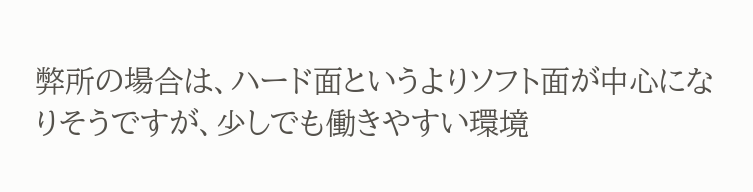弊所の場合は、ハード面というよりソフト面が中心になりそうですが、少しでも働きやすい環境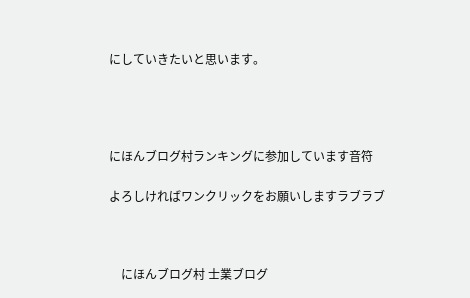にしていきたいと思います。




にほんブログ村ランキングに参加しています音符

よろしければワンクリックをお願いしますラブラブ



    にほんブログ村 士業ブログ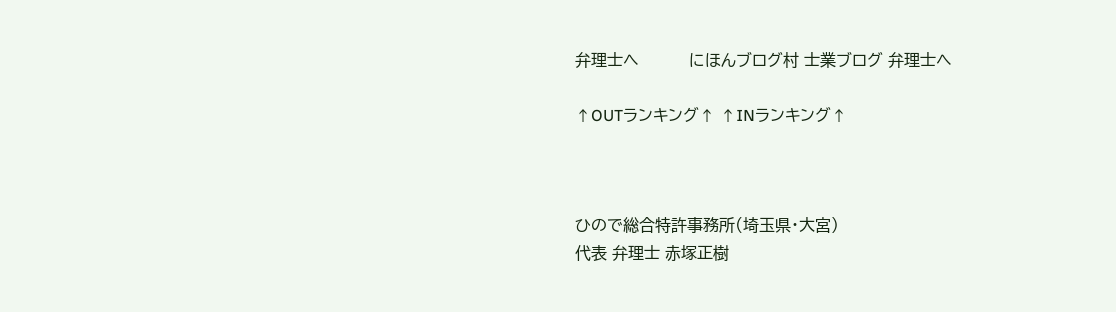弁理士へ          にほんブログ村 士業ブログ 弁理士へ

↑OUTランキング↑ ↑INランキング↑



ひので総合特許事務所(埼玉県・大宮)
代表 弁理士 赤塚正樹